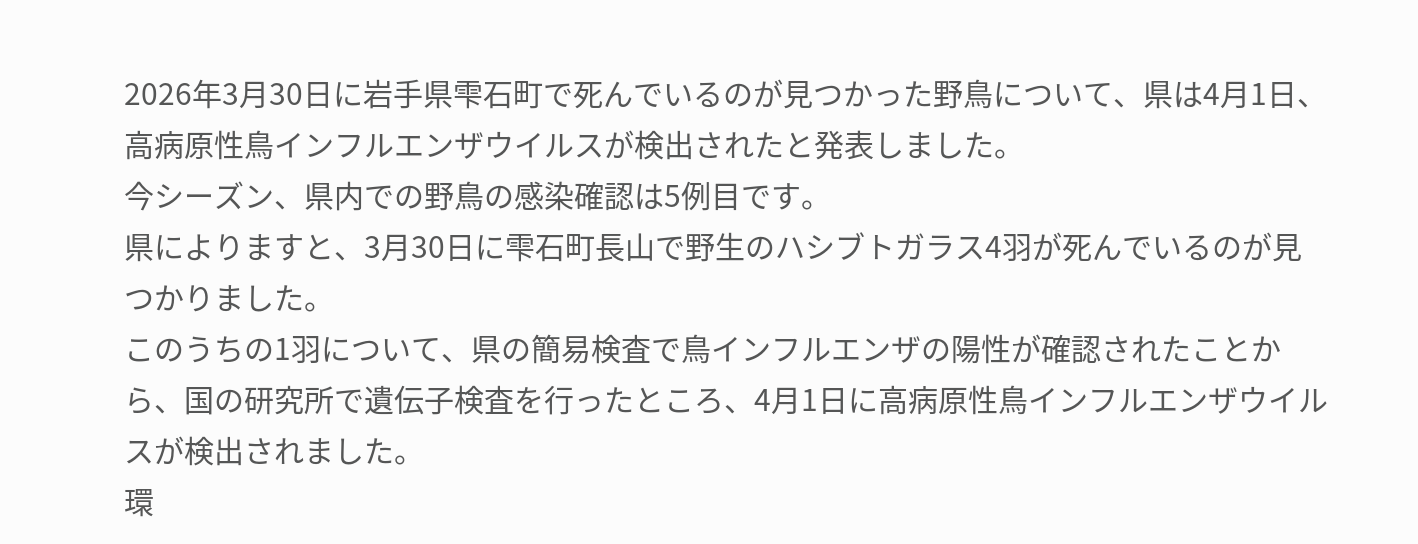2026年3月30日に岩手県雫石町で死んでいるのが見つかった野鳥について、県は4月1日、高病原性鳥インフルエンザウイルスが検出されたと発表しました。
今シーズン、県内での野鳥の感染確認は5例目です。
県によりますと、3月30日に雫石町長山で野生のハシブトガラス4羽が死んでいるのが見つかりました。
このうちの1羽について、県の簡易検査で鳥インフルエンザの陽性が確認されたことから、国の研究所で遺伝子検査を行ったところ、4月1日に高病原性鳥インフルエンザウイルスが検出されました。
環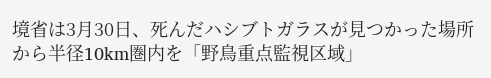境省は3月30日、死んだハシブトガラスが見つかった場所から半径10km圏内を「野鳥重点監視区域」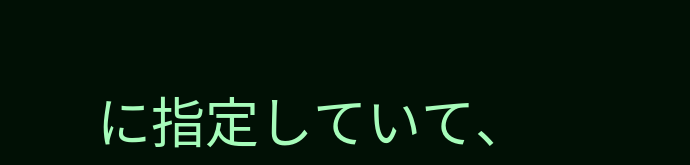に指定していて、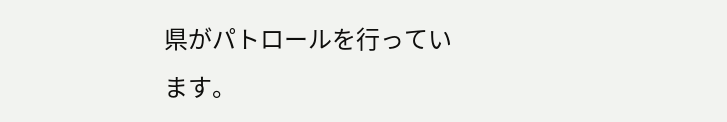県がパトロールを行っています。